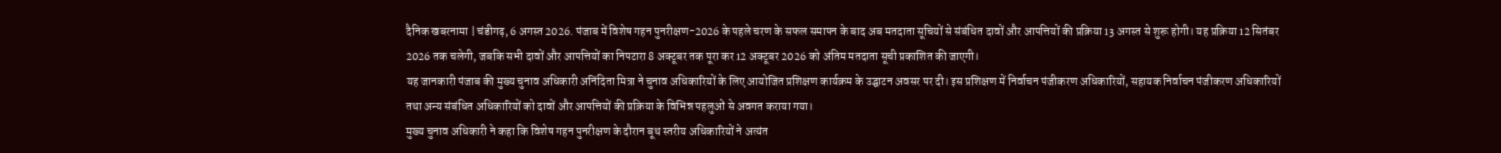दैनिक खबरनामा | चंडीगढ़, 6 अगस्त 2026. पंजाब में विशेष गहन पुनरीक्षण-2026 के पहले चरण के सफल समापन के बाद अब मतदाता सूचियों से संबंधित दावों और आपत्तियों की प्रक्रिया 13 अगस्त से शुरू होगी। यह प्रक्रिया 12 सितंबर 2026 तक चलेगी, जबकि सभी दावों और आपत्तियों का निपटारा 8 अक्टूबर तक पूरा कर 12 अक्टूबर 2026 को अंतिम मतदाता सूची प्रकाशित की जाएगी।
यह जानकारी पंजाब की मुख्य चुनाव अधिकारी अनिंदिता मित्रा ने चुनाव अधिकारियों के लिए आयोजित प्रशिक्षण कार्यक्रम के उद्घाटन अवसर पर दी। इस प्रशिक्षण में निर्वाचन पंजीकरण अधिकारियों, सहायक निर्वाचन पंजीकरण अधिकारियों तथा अन्य संबंधित अधिकारियों को दावों और आपत्तियों की प्रक्रिया के विभिन्न पहलुओं से अवगत कराया गया।
मुख्य चुनाव अधिकारी ने कहा कि विशेष गहन पुनरीक्षण के दौरान बूथ स्तरीय अधिकारियों ने अत्यंत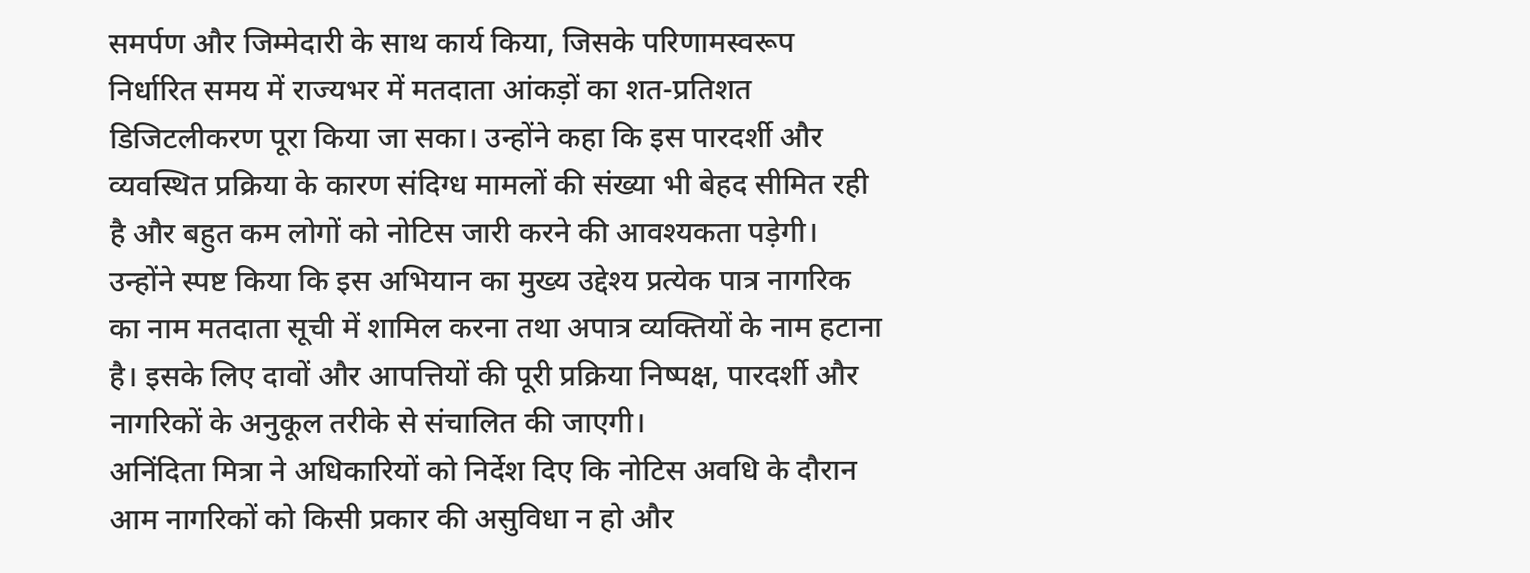समर्पण और जिम्मेदारी के साथ कार्य किया, जिसके परिणामस्वरूप निर्धारित समय में राज्यभर में मतदाता आंकड़ों का शत-प्रतिशत डिजिटलीकरण पूरा किया जा सका। उन्होंने कहा कि इस पारदर्शी और व्यवस्थित प्रक्रिया के कारण संदिग्ध मामलों की संख्या भी बेहद सीमित रही है और बहुत कम लोगों को नोटिस जारी करने की आवश्यकता पड़ेगी।
उन्होंने स्पष्ट किया कि इस अभियान का मुख्य उद्देश्य प्रत्येक पात्र नागरिक का नाम मतदाता सूची में शामिल करना तथा अपात्र व्यक्तियों के नाम हटाना है। इसके लिए दावों और आपत्तियों की पूरी प्रक्रिया निष्पक्ष, पारदर्शी और नागरिकों के अनुकूल तरीके से संचालित की जाएगी।
अनिंदिता मित्रा ने अधिकारियों को निर्देश दिए कि नोटिस अवधि के दौरान आम नागरिकों को किसी प्रकार की असुविधा न हो और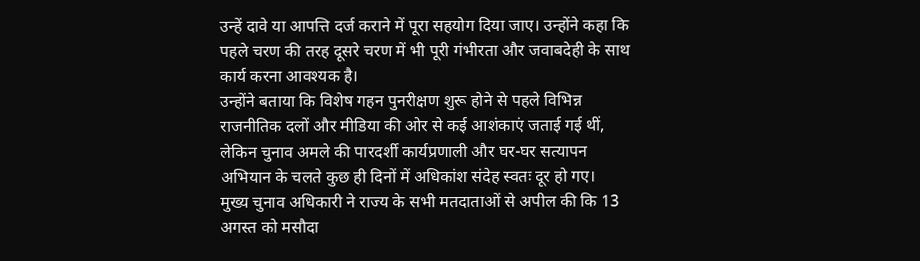उन्हें दावे या आपत्ति दर्ज कराने में पूरा सहयोग दिया जाए। उन्होंने कहा कि पहले चरण की तरह दूसरे चरण में भी पूरी गंभीरता और जवाबदेही के साथ कार्य करना आवश्यक है।
उन्होंने बताया कि विशेष गहन पुनरीक्षण शुरू होने से पहले विभिन्न राजनीतिक दलों और मीडिया की ओर से कई आशंकाएं जताई गई थीं, लेकिन चुनाव अमले की पारदर्शी कार्यप्रणाली और घर-घर सत्यापन अभियान के चलते कुछ ही दिनों में अधिकांश संदेह स्वतः दूर हो गए।
मुख्य चुनाव अधिकारी ने राज्य के सभी मतदाताओं से अपील की कि 13 अगस्त को मसौदा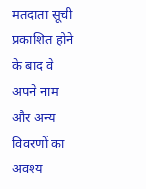मतदाता सूची प्रकाशित होने के बाद वे अपने नाम और अन्य विवरणों का अवश्य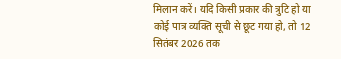मिलान करें। यदि किसी प्रकार की त्रुटि हो या कोई पात्र व्यक्ति सूची से छूट गया हो, तो 12 सितंबर 2026 तक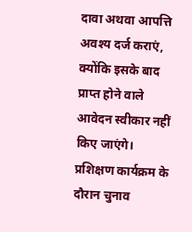दावा अथवा आपत्ति अवश्य दर्ज कराएं, क्योंकि इसके बाद प्राप्त होने वाले आवेदन स्वीकार नहीं किए जाएंगे।
प्रशिक्षण कार्यक्रम के दौरान चुनाव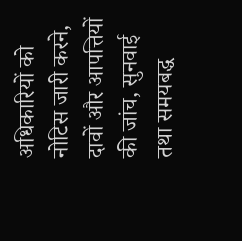अधिकारियों को नोटिस जारी करने, दावों और आपत्तियों की जांच, सुनवाई तथा समयबद्ध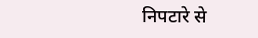निपटारे से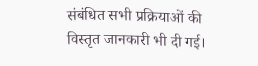संबंधित सभी प्रक्रियाओं की विस्तृत जानकारी भी दी गई।